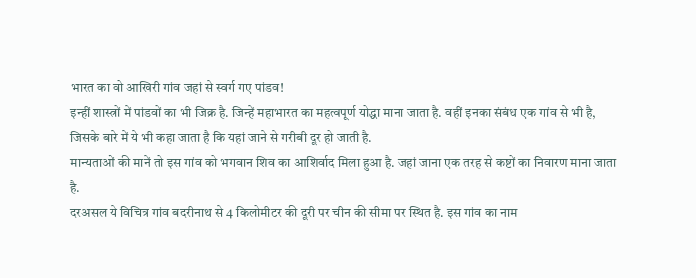भारत का वो आखिरी गांव जहां से स्वर्ग गए पांडव!
इन्हीं शास्त्रों में पांडवों का भी जिक्र है. जिन्हें महाभारत का महत्वपूर्ण योद्धा माना जाता है. वहीं इनका संबंध एक गांव से भी है, जिसके बारे में ये भी कहा जाता है कि यहां जाने से गरीबी दूर हो जाती है.
मान्यताओं की मानें तो इस गांव को भगवान शिव का आशिर्वाद मिला हुआ है. जहां जाना एक तरह से कष्टों का निवारण माना जाता है.
दरअसल ये विचित्र गांव बदरीनाथ से 4 किलोमीटर की दूरी पर चीन की सीमा पर स्थित है. इस गांव का नाम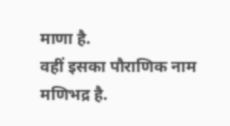माणा है.
वहीं इसका पौराणिक नाम मणिभद्र है.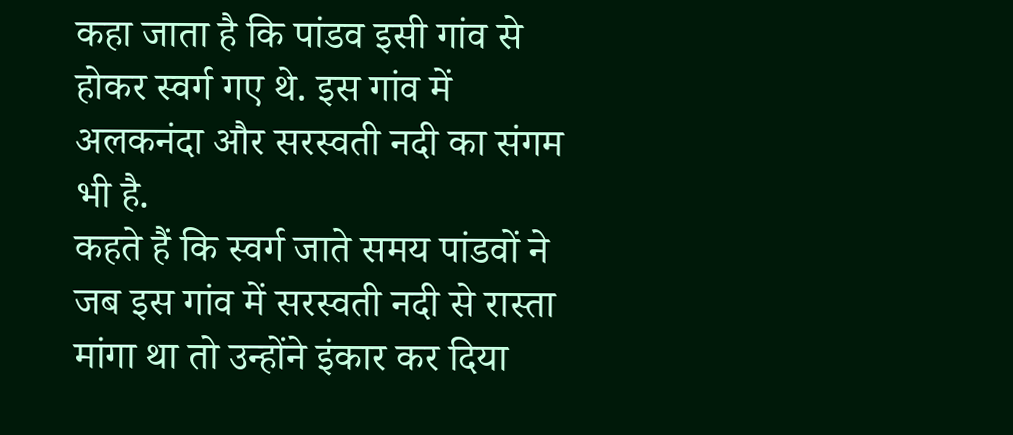कहा जाता है कि पांडव इसी गांव से होकर स्वर्ग गए थे. इस गांव में अलकनंदा और सरस्वती नदी का संगम भी है.
कहते हैं कि स्वर्ग जाते समय पांडवों ने जब इस गांव में सरस्वती नदी से रास्ता मांगा था तो उन्होंने इंकार कर दिया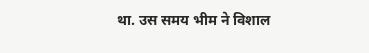था. उस समय भीम ने विशाल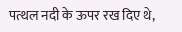पत्थल नदी के ऊपर रख दिए थे,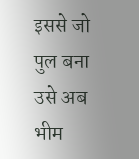इससे जो पुल बना उसे अब भीम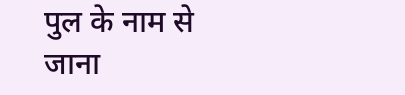पुल के नाम से जाना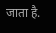जाता है.